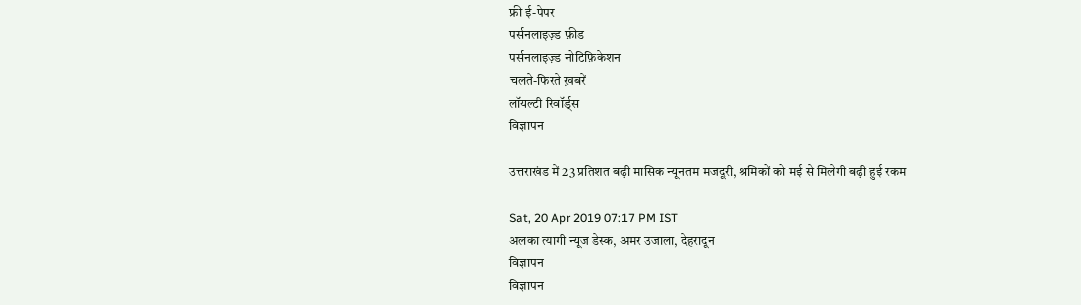फ्री ई-पेपर
पर्सनलाइज़्ड फ़ीड
पर्सनलाइज़्ड नोटिफ़िकेशन
चलते-फिरते ख़बरें
लॉयल्टी रिवॉर्ड्स
विज्ञापन

उत्तराखंड में 23 प्रतिशत बढ़ी मासिक न्यूनतम मजदूरी, श्रमिकों को मई से मिलेगी बढ़ी हुई रकम

Sat, 20 Apr 2019 07:17 PM IST
अलका त्यागी न्यूज डेस्क, अमर उजाला, देहरादून
विज्ञापन
विज्ञापन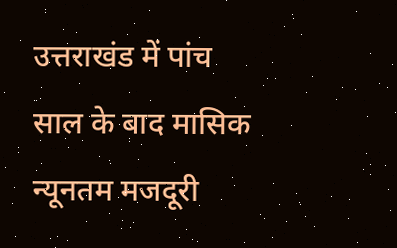उत्तराखंड में पांच साल के बाद मासिक न्यूनतम मजदूरी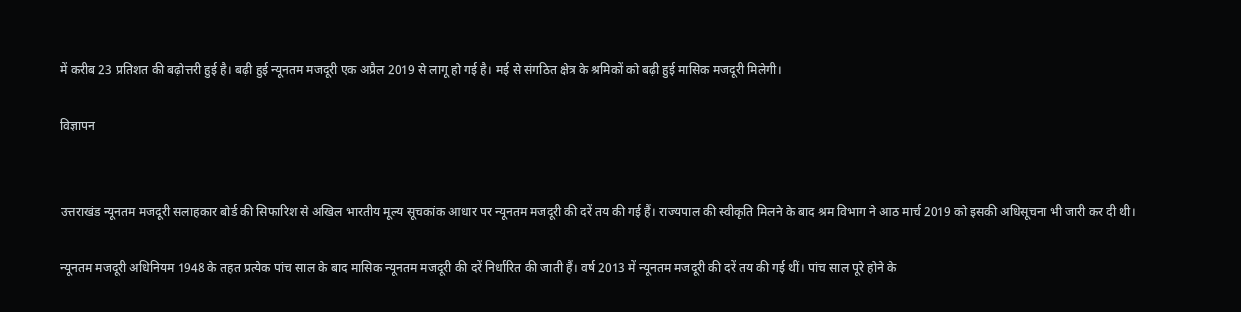में करीब 23 प्रतिशत की बढ़ोत्तरी हुई है। बढ़ी हुई न्यूनतम मजदूरी एक अप्रैल 2019 से लागू हो गई है। मई से संगठित क्षेत्र के श्रमिकों को बढ़ी हुई मासिक मजदूरी मिलेगी।

विज्ञापन


उत्तराखंड न्यूनतम मजदूरी सलाहकार बोर्ड की सिफारिश से अखिल भारतीय मूल्य सूचकांक आधार पर न्यूनतम मजदूरी की दरें तय की गई हैं। राज्यपाल की स्वीकृति मिलने के बाद श्रम विभाग ने आठ मार्च 2019 को इसकी अधिसूचना भी जारी कर दी थी।

न्यूनतम मजदूरी अधिनियम 1948 के तहत प्रत्येक पांच साल के बाद मासिक न्यूनतम मजदूरी की दरें निर्धारित की जाती हैं। वर्ष 2013 में न्यूनतम मजदूरी की दरें तय की गई थीं। पांच साल पूरे होने के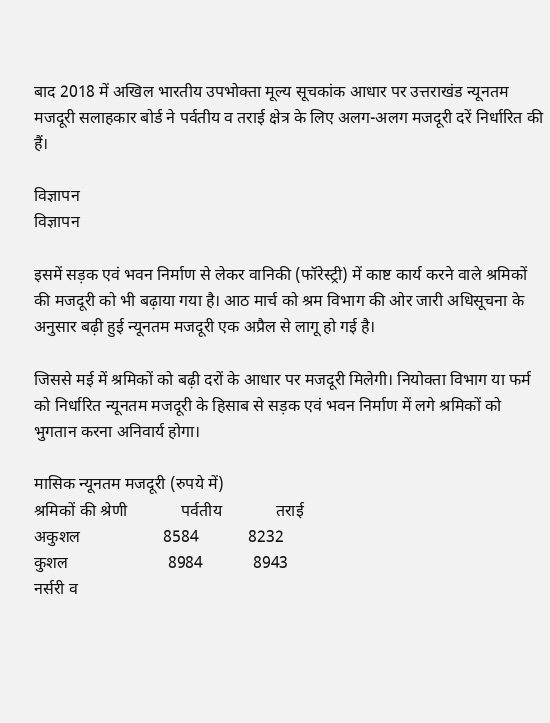बाद 2018 में अखिल भारतीय उपभोक्ता मूल्य सूचकांक आधार पर उत्तराखंड न्यूनतम मजदूरी सलाहकार बोर्ड ने पर्वतीय व तराई क्षेत्र के लिए अलग-अलग मजदूरी दरें निर्धारित की हैं।

विज्ञापन
विज्ञापन

इसमें सड़क एवं भवन निर्माण से लेकर वानिकी (फॉरेस्ट्री) में काष्ट कार्य करने वाले श्रमिकों की मजदूरी को भी बढ़ाया गया है। आठ मार्च को श्रम विभाग की ओर जारी अधिसूचना के अनुसार बढ़ी हुई न्यूनतम मजदूरी एक अप्रैल से लागू हो गई है।

जिससे मई में श्रमिकों को बढ़ी दरों के आधार पर मजदूरी मिलेगी। नियोक्ता विभाग या फर्म को निर्धारित न्यूनतम मजदूरी के हिसाब से सड़क एवं भवन निर्माण में लगे श्रमिकों को भुगतान करना अनिवार्य होगा।

मासिक न्यूनतम मजदूरी (रुपये में)
श्रमिकों की श्रेणी             पर्वतीय             तराई
अकुशल                    8584            8232
कुशल                        8984            8943
नर्सरी व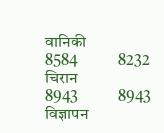वानिकी            8584            8232
चिरान                            8943            8943
विज्ञापन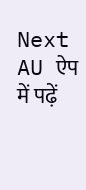Next
AU ऐप में पढ़ें